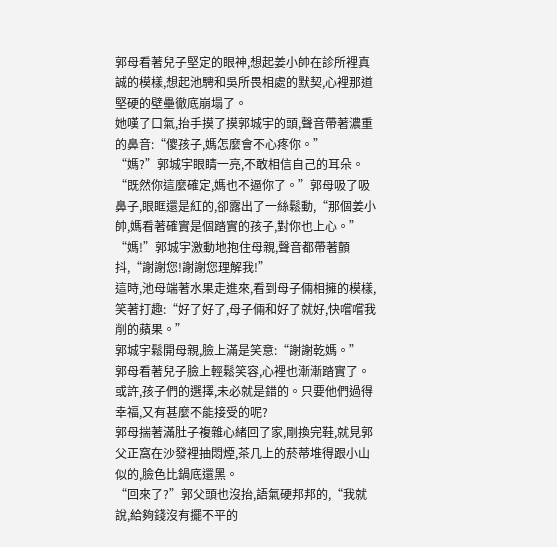郭母看著兒子堅定的眼神,想起姜小帥在診所裡真誠的模樣,想起池騁和吳所畏相處的默契,心裡那道堅硬的壁壘徹底崩塌了。
她嘆了口氣,抬手摸了摸郭城宇的頭,聲音帶著濃重的鼻音:“傻孩子,媽怎麼會不心疼你。”
“媽?”郭城宇眼睛一亮,不敢相信自己的耳朵。
“既然你這麼確定,媽也不逼你了。”郭母吸了吸鼻子,眼眶還是紅的,卻露出了一絲鬆動,“那個姜小帥,媽看著確實是個踏實的孩子,對你也上心。”
“媽!”郭城宇激動地抱住母親,聲音都帶著顫抖,“謝謝您!謝謝您理解我!”
這時,池母端著水果走進來,看到母子倆相擁的模樣,笑著打趣:“好了好了,母子倆和好了就好,快嚐嚐我削的蘋果。”
郭城宇鬆開母親,臉上滿是笑意:“謝謝乾媽。”
郭母看著兒子臉上輕鬆笑容,心裡也漸漸踏實了。或許,孩子們的選擇,未必就是錯的。只要他們過得幸福,又有甚麼不能接受的呢?
郭母揣著滿肚子複雜心緒回了家,剛換完鞋,就見郭父正窩在沙發裡抽悶煙,茶几上的菸蒂堆得跟小山似的,臉色比鍋底還黑。
“回來了?”郭父頭也沒抬,語氣硬邦邦的,“我就說,給夠錢沒有擺不平的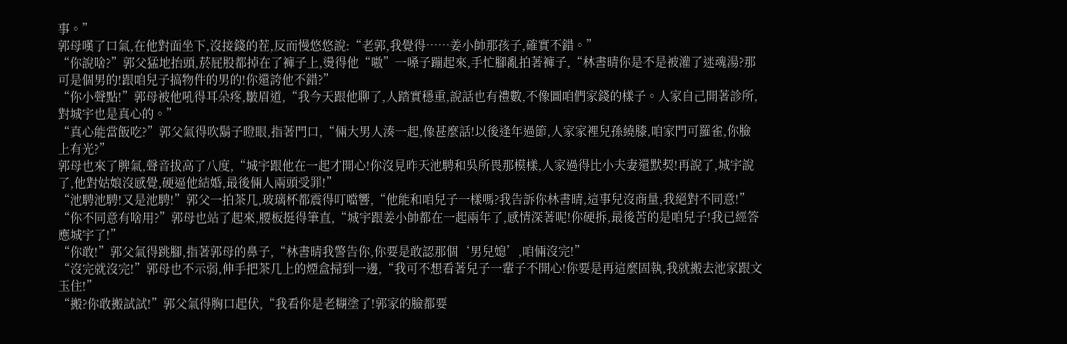事。”
郭母嘆了口氣,在他對面坐下,沒接錢的茬,反而慢悠悠說:“老郭,我覺得……姜小帥那孩子,確實不錯。”
“你說啥?”郭父猛地抬頭,菸屁股都掉在了褲子上,燙得他“嗷”一嗓子蹦起來,手忙腳亂拍著褲子,“林書晴你是不是被灌了迷魂湯?那可是個男的!跟咱兒子搞物件的男的!你還誇他不錯?”
“你小聲點!”郭母被他吼得耳朵疼,皺眉道,“我今天跟他聊了,人踏實穩重,說話也有禮數,不像圖咱們家錢的樣子。人家自己開著診所,對城宇也是真心的。”
“真心能當飯吃?”郭父氣得吹鬍子瞪眼,指著門口,“倆大男人湊一起,像甚麼話!以後逢年過節,人家家裡兒孫繞膝,咱家門可羅雀,你臉上有光?”
郭母也來了脾氣,聲音拔高了八度,“城宇跟他在一起才開心!你沒見昨天池騁和吳所畏那模樣,人家過得比小夫妻還默契!再說了,城宇說了,他對姑娘沒感覺,硬逼他結婚,最後倆人兩頭受罪!”
“池騁池騁!又是池騁!”郭父一拍茶几,玻璃杯都震得叮噹響,“他能和咱兒子一樣嗎?我告訴你林書晴,這事兒沒商量,我絕對不同意!”
“你不同意有啥用?”郭母也站了起來,腰板挺得筆直,“城宇跟姜小帥都在一起兩年了,感情深著呢!你硬拆,最後苦的是咱兒子!我已經答應城宇了!”
“你敢!”郭父氣得跳腳,指著郭母的鼻子,“林書晴我警告你,你要是敢認那個‘男兒媳’,咱倆沒完!”
“沒完就沒完!”郭母也不示弱,伸手把茶几上的煙盒掃到一邊,“我可不想看著兒子一輩子不開心!你要是再這麼固執,我就搬去池家跟文玉住!”
“搬?你敢搬試試!”郭父氣得胸口起伏,“我看你是老糊塗了!郭家的臉都要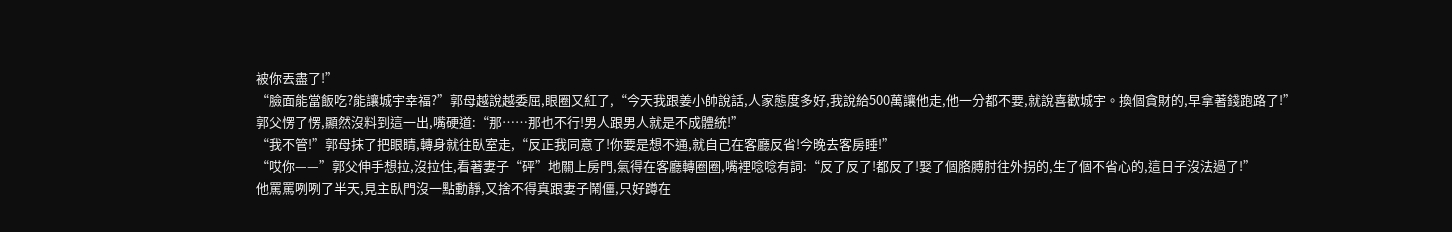被你丟盡了!”
“臉面能當飯吃?能讓城宇幸福?”郭母越說越委屈,眼圈又紅了,“今天我跟姜小帥說話,人家態度多好,我說給500萬讓他走,他一分都不要,就說喜歡城宇。換個貪財的,早拿著錢跑路了!”
郭父愣了愣,顯然沒料到這一出,嘴硬道:“那……那也不行!男人跟男人就是不成體統!”
“我不管!”郭母抹了把眼睛,轉身就往臥室走,“反正我同意了!你要是想不通,就自己在客廳反省!今晚去客房睡!”
“哎你——”郭父伸手想拉,沒拉住,看著妻子“砰”地關上房門,氣得在客廳轉圈圈,嘴裡唸唸有詞:“反了反了!都反了!娶了個胳膊肘往外拐的,生了個不省心的,這日子沒法過了!”
他罵罵咧咧了半天,見主臥門沒一點動靜,又捨不得真跟妻子鬧僵,只好蹲在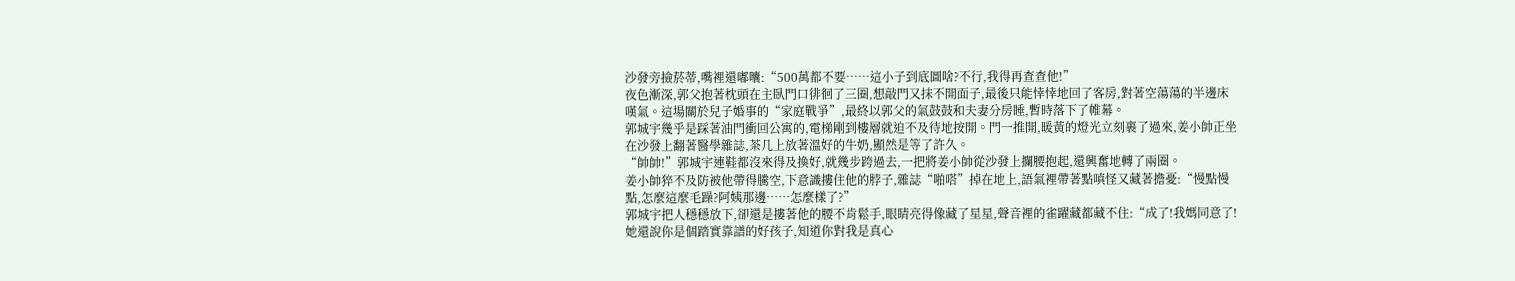沙發旁撿菸蒂,嘴裡還嘟囔:“500萬都不要……這小子到底圖啥?不行,我得再查查他!”
夜色漸深,郭父抱著枕頭在主臥門口徘徊了三圈,想敲門又抹不開面子,最後只能悻悻地回了客房,對著空蕩蕩的半邊床嘆氣。這場關於兒子婚事的“家庭戰爭”,最終以郭父的氣鼓鼓和夫妻分房睡,暫時落下了帷幕。
郭城宇幾乎是踩著油門衝回公寓的,電梯剛到樓層就迫不及待地按開。門一推開,暖黃的燈光立刻裹了過來,姜小帥正坐在沙發上翻著醫學雜誌,茶几上放著溫好的牛奶,顯然是等了許久。
“帥帥!”郭城宇連鞋都沒來得及換好,就幾步跨過去,一把將姜小帥從沙發上攔腰抱起,還興奮地轉了兩圈。
姜小帥猝不及防被他帶得騰空,下意識摟住他的脖子,雜誌“啪嗒”掉在地上,語氣裡帶著點嗔怪又藏著擔憂:“慢點慢點,怎麼這麼毛躁?阿姨那邊……怎麼樣了?”
郭城宇把人穩穩放下,卻還是摟著他的腰不肯鬆手,眼睛亮得像藏了星星,聲音裡的雀躍藏都藏不住:“成了!我媽同意了!她還說你是個踏實靠譜的好孩子,知道你對我是真心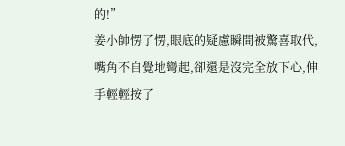的!”
姜小帥愣了愣,眼底的疑慮瞬間被驚喜取代,嘴角不自覺地彎起,卻還是沒完全放下心,伸手輕輕按了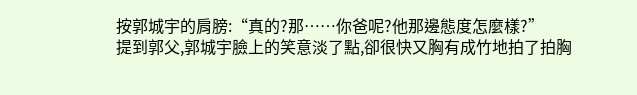按郭城宇的肩膀:“真的?那……你爸呢?他那邊態度怎麼樣?”
提到郭父,郭城宇臉上的笑意淡了點,卻很快又胸有成竹地拍了拍胸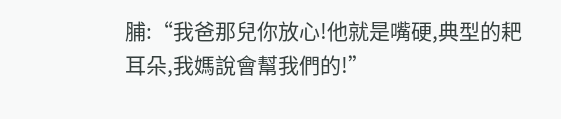脯:“我爸那兒你放心!他就是嘴硬,典型的耙耳朵,我媽說會幫我們的!”